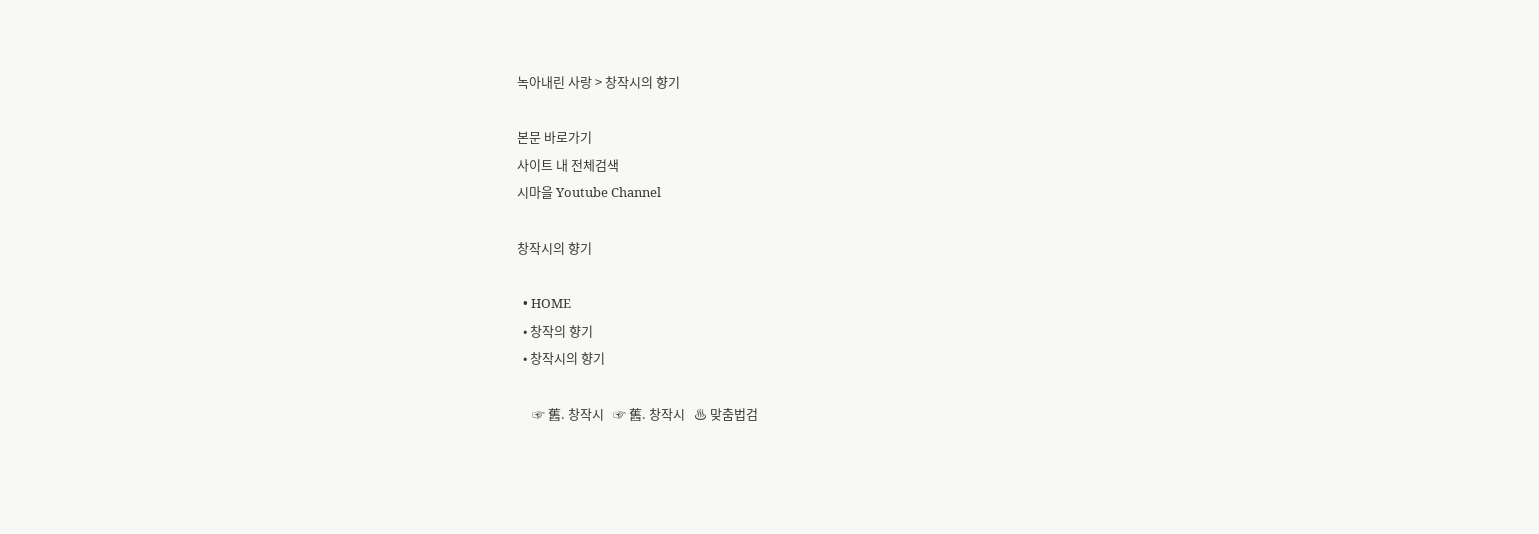녹아내린 사랑 > 창작시의 향기

본문 바로가기
사이트 내 전체검색
시마을 Youtube Channel

창작시의 향기

  • HOME
  • 창작의 향기
  • 창작시의 향기

     ☞ 舊. 창작시   ☞ 舊. 창작시   ♨ 맞춤법검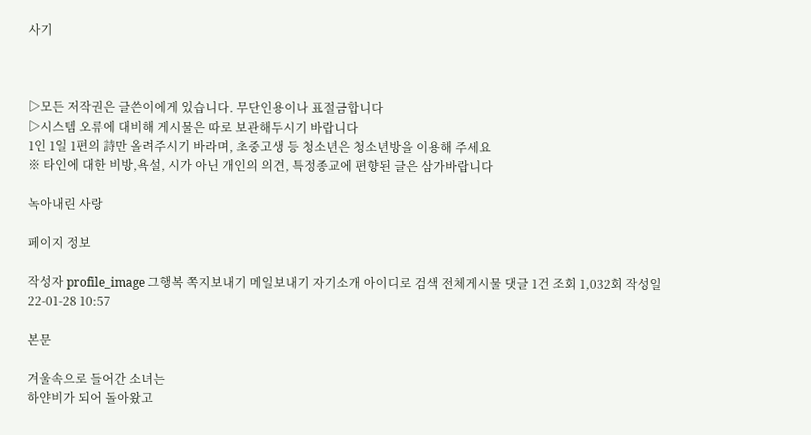사기



▷모든 저작권은 글쓴이에게 있습니다. 무단인용이나 표절금합니다
▷시스템 오류에 대비해 게시물은 따로 보관해두시기 바랍니다
1인 1일 1편의 詩만 올려주시기 바라며, 초중고생 등 청소년은 청소년방을 이용해 주세요
※ 타인에 대한 비방,욕설, 시가 아닌 개인의 의견, 특정종교에 편향된 글은 삼가바랍니다

녹아내린 사랑

페이지 정보

작성자 profile_image 그행복 쪽지보내기 메일보내기 자기소개 아이디로 검색 전체게시물 댓글 1건 조회 1,032회 작성일 22-01-28 10:57

본문

겨울속으로 들어간 소녀는
하얀비가 되어 돌아왔고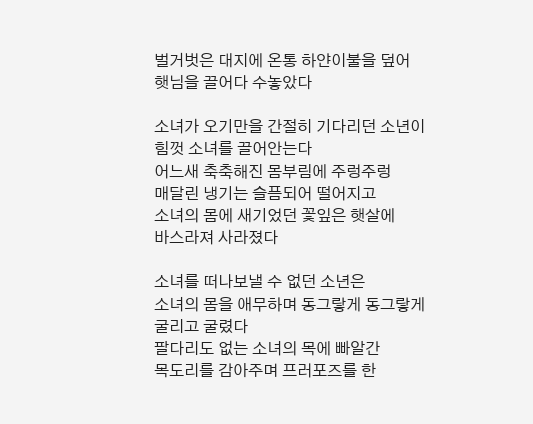벌거벗은 대지에 온통 하얀이불을 덮어
햇님을 끌어다 수놓았다

소녀가 오기만을 간절히 기다리던 소년이
힘껏 소녀를 끌어안는다
어느새 축축해진 몸부림에 주렁주렁
매달린 냉기는 슬픔되어 떨어지고
소녀의 몸에 새기었던 꽃잎은 햇살에
바스라져 사라졌다

소녀를 떠나보낼 수 없던 소년은
소녀의 몸을 애무하며 동그랗게 동그랗게
굴리고 굴렸다
팔다리도 없는 소녀의 목에 빠알간
목도리를 감아주며 프러포즈를 한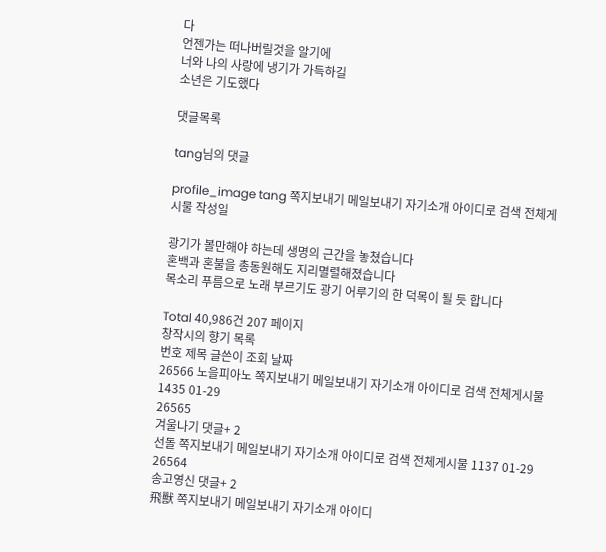다
언젠가는 떠나버릴것을 알기에
너와 나의 사랑에 냉기가 가득하길
소년은 기도했다

댓글목록

tang님의 댓글

profile_image tang 쪽지보내기 메일보내기 자기소개 아이디로 검색 전체게시물 작성일

광기가 볼만해야 하는데 생명의 근간을 놓쳤습니다
혼백과 혼불을 총동원해도 지리멸렬해졌습니다
목소리 푸름으로 노래 부르기도 광기 어루기의 한 덕목이 될 듯 합니다

Total 40,986건 207 페이지
창작시의 향기 목록
번호 제목 글쓴이 조회 날짜
26566 노을피아노 쪽지보내기 메일보내기 자기소개 아이디로 검색 전체게시물 1435 01-29
26565
겨울나기 댓글+ 2
선돌 쪽지보내기 메일보내기 자기소개 아이디로 검색 전체게시물 1137 01-29
26564
송고영신 댓글+ 2
飛獸 쪽지보내기 메일보내기 자기소개 아이디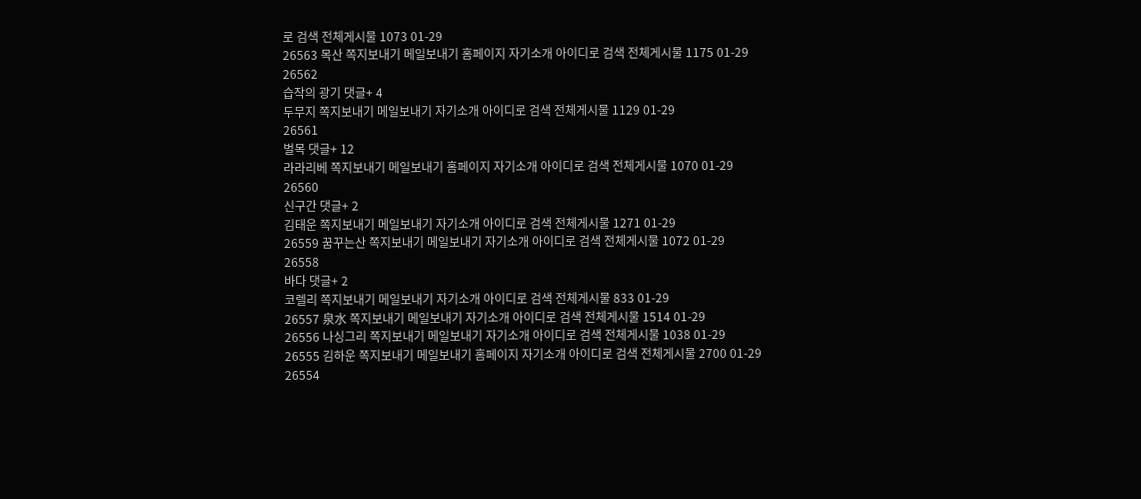로 검색 전체게시물 1073 01-29
26563 목산 쪽지보내기 메일보내기 홈페이지 자기소개 아이디로 검색 전체게시물 1175 01-29
26562
습작의 광기 댓글+ 4
두무지 쪽지보내기 메일보내기 자기소개 아이디로 검색 전체게시물 1129 01-29
26561
벌목 댓글+ 12
라라리베 쪽지보내기 메일보내기 홈페이지 자기소개 아이디로 검색 전체게시물 1070 01-29
26560
신구간 댓글+ 2
김태운 쪽지보내기 메일보내기 자기소개 아이디로 검색 전체게시물 1271 01-29
26559 꿈꾸는산 쪽지보내기 메일보내기 자기소개 아이디로 검색 전체게시물 1072 01-29
26558
바다 댓글+ 2
코렐리 쪽지보내기 메일보내기 자기소개 아이디로 검색 전체게시물 833 01-29
26557 泉水 쪽지보내기 메일보내기 자기소개 아이디로 검색 전체게시물 1514 01-29
26556 나싱그리 쪽지보내기 메일보내기 자기소개 아이디로 검색 전체게시물 1038 01-29
26555 김하운 쪽지보내기 메일보내기 홈페이지 자기소개 아이디로 검색 전체게시물 2700 01-29
26554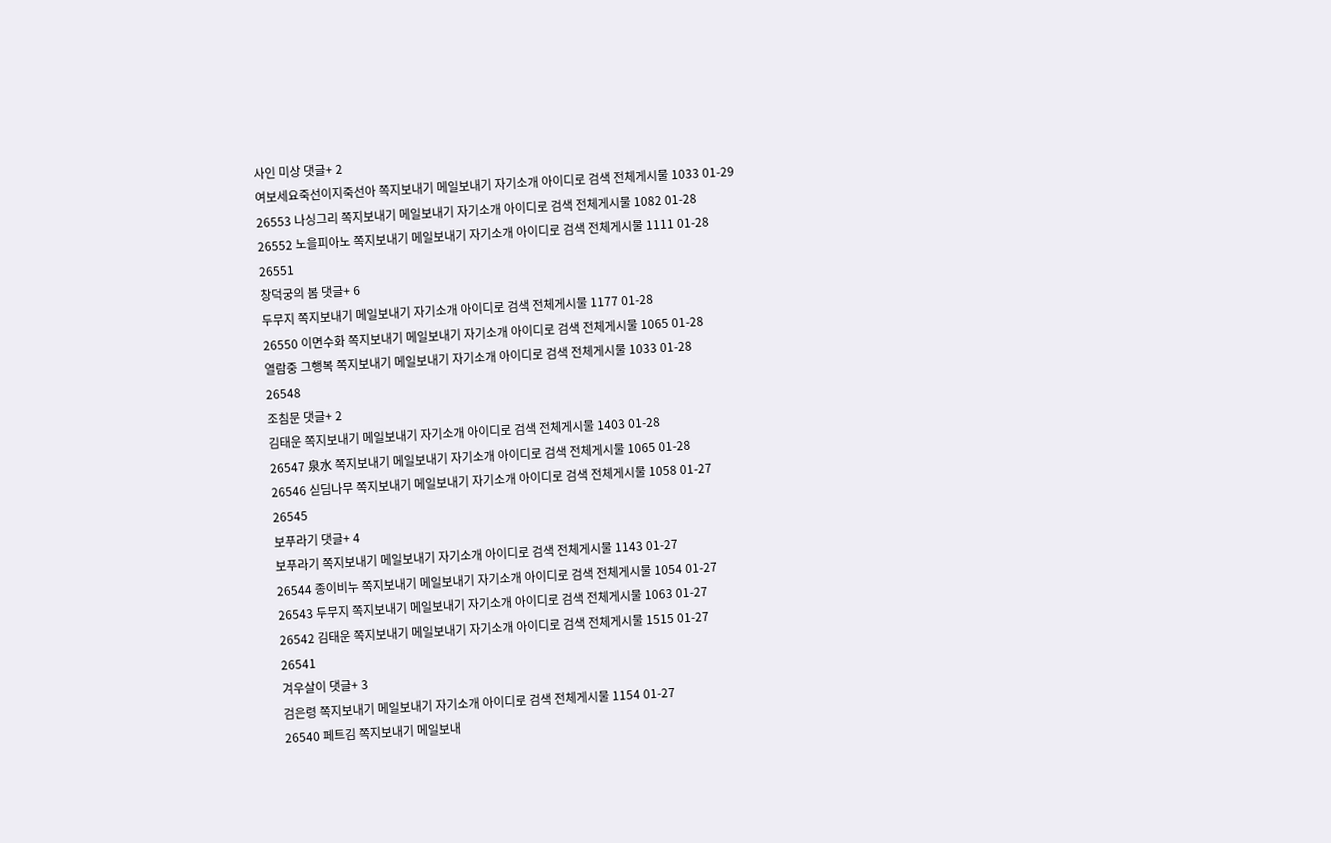사인 미상 댓글+ 2
여보세요죽선이지죽선아 쪽지보내기 메일보내기 자기소개 아이디로 검색 전체게시물 1033 01-29
26553 나싱그리 쪽지보내기 메일보내기 자기소개 아이디로 검색 전체게시물 1082 01-28
26552 노을피아노 쪽지보내기 메일보내기 자기소개 아이디로 검색 전체게시물 1111 01-28
26551
창덕궁의 봄 댓글+ 6
두무지 쪽지보내기 메일보내기 자기소개 아이디로 검색 전체게시물 1177 01-28
26550 이면수화 쪽지보내기 메일보내기 자기소개 아이디로 검색 전체게시물 1065 01-28
열람중 그행복 쪽지보내기 메일보내기 자기소개 아이디로 검색 전체게시물 1033 01-28
26548
조침문 댓글+ 2
김태운 쪽지보내기 메일보내기 자기소개 아이디로 검색 전체게시물 1403 01-28
26547 泉水 쪽지보내기 메일보내기 자기소개 아이디로 검색 전체게시물 1065 01-28
26546 싣딤나무 쪽지보내기 메일보내기 자기소개 아이디로 검색 전체게시물 1058 01-27
26545
보푸라기 댓글+ 4
보푸라기 쪽지보내기 메일보내기 자기소개 아이디로 검색 전체게시물 1143 01-27
26544 종이비누 쪽지보내기 메일보내기 자기소개 아이디로 검색 전체게시물 1054 01-27
26543 두무지 쪽지보내기 메일보내기 자기소개 아이디로 검색 전체게시물 1063 01-27
26542 김태운 쪽지보내기 메일보내기 자기소개 아이디로 검색 전체게시물 1515 01-27
26541
겨우살이 댓글+ 3
검은령 쪽지보내기 메일보내기 자기소개 아이디로 검색 전체게시물 1154 01-27
26540 페트김 쪽지보내기 메일보내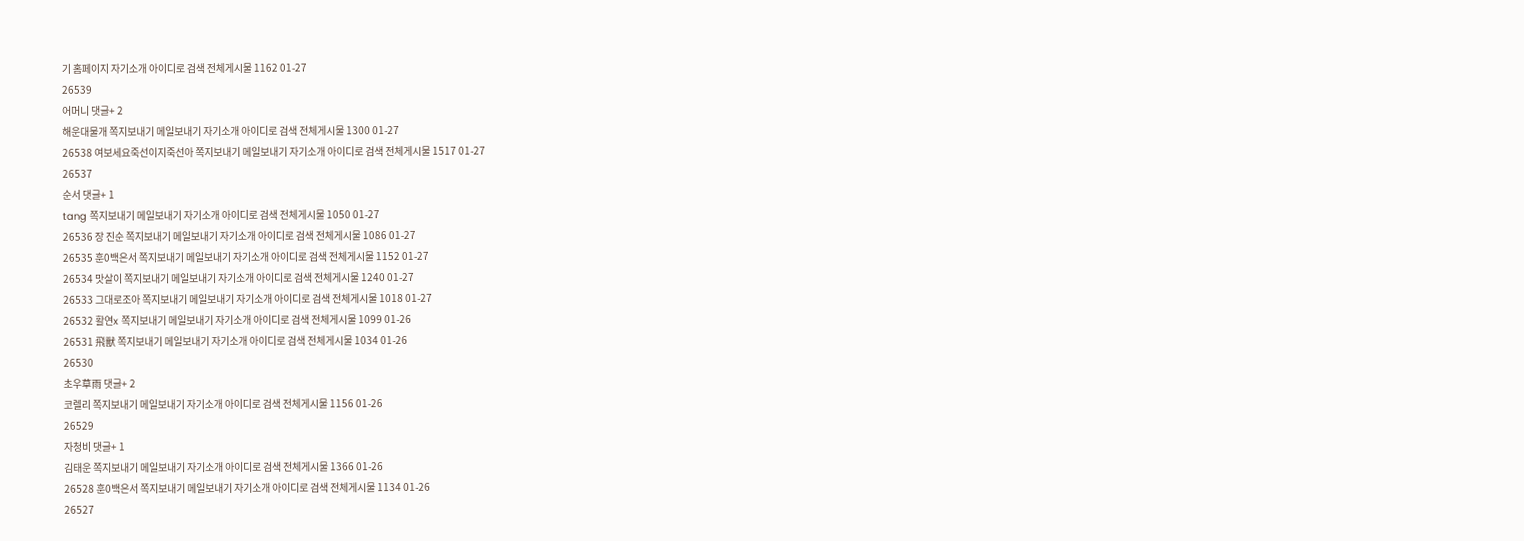기 홈페이지 자기소개 아이디로 검색 전체게시물 1162 01-27
26539
어머니 댓글+ 2
해운대물개 쪽지보내기 메일보내기 자기소개 아이디로 검색 전체게시물 1300 01-27
26538 여보세요죽선이지죽선아 쪽지보내기 메일보내기 자기소개 아이디로 검색 전체게시물 1517 01-27
26537
순서 댓글+ 1
tang 쪽지보내기 메일보내기 자기소개 아이디로 검색 전체게시물 1050 01-27
26536 장 진순 쪽지보내기 메일보내기 자기소개 아이디로 검색 전체게시물 1086 01-27
26535 훈0백은서 쪽지보내기 메일보내기 자기소개 아이디로 검색 전체게시물 1152 01-27
26534 맛살이 쪽지보내기 메일보내기 자기소개 아이디로 검색 전체게시물 1240 01-27
26533 그대로조아 쪽지보내기 메일보내기 자기소개 아이디로 검색 전체게시물 1018 01-27
26532 활연x 쪽지보내기 메일보내기 자기소개 아이디로 검색 전체게시물 1099 01-26
26531 飛獸 쪽지보내기 메일보내기 자기소개 아이디로 검색 전체게시물 1034 01-26
26530
초우草雨 댓글+ 2
코렐리 쪽지보내기 메일보내기 자기소개 아이디로 검색 전체게시물 1156 01-26
26529
자청비 댓글+ 1
김태운 쪽지보내기 메일보내기 자기소개 아이디로 검색 전체게시물 1366 01-26
26528 훈0백은서 쪽지보내기 메일보내기 자기소개 아이디로 검색 전체게시물 1134 01-26
26527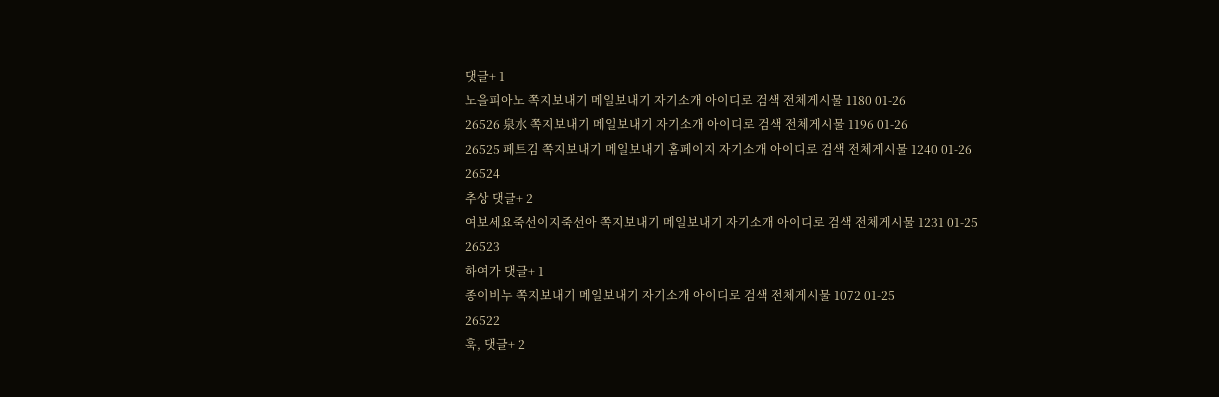댓글+ 1
노을피아노 쪽지보내기 메일보내기 자기소개 아이디로 검색 전체게시물 1180 01-26
26526 泉水 쪽지보내기 메일보내기 자기소개 아이디로 검색 전체게시물 1196 01-26
26525 페트김 쪽지보내기 메일보내기 홈페이지 자기소개 아이디로 검색 전체게시물 1240 01-26
26524
추상 댓글+ 2
여보세요죽선이지죽선아 쪽지보내기 메일보내기 자기소개 아이디로 검색 전체게시물 1231 01-25
26523
하여가 댓글+ 1
종이비누 쪽지보내기 메일보내기 자기소개 아이디로 검색 전체게시물 1072 01-25
26522
훅, 댓글+ 2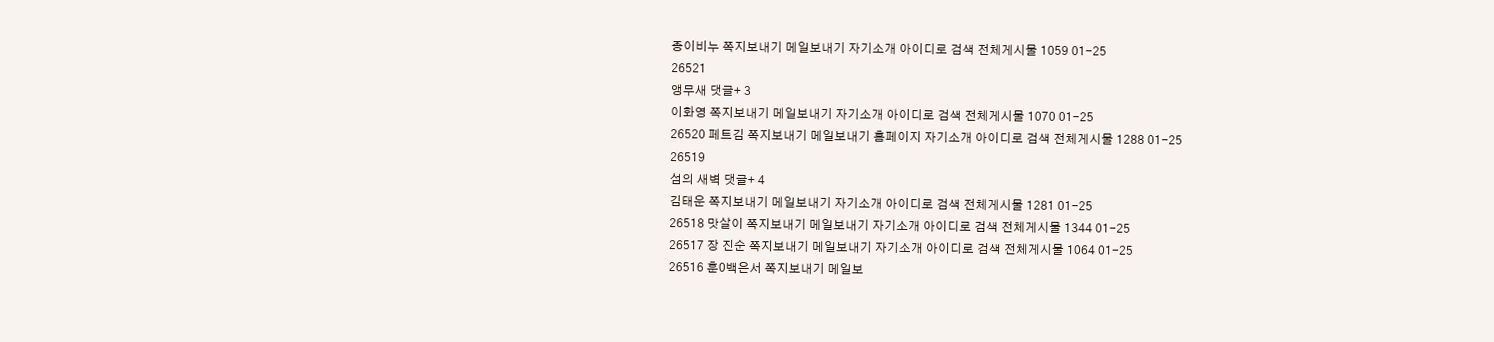종이비누 쪽지보내기 메일보내기 자기소개 아이디로 검색 전체게시물 1059 01-25
26521
앵무새 댓글+ 3
이화영 쪽지보내기 메일보내기 자기소개 아이디로 검색 전체게시물 1070 01-25
26520 페트김 쪽지보내기 메일보내기 홈페이지 자기소개 아이디로 검색 전체게시물 1288 01-25
26519
섬의 새벽 댓글+ 4
김태운 쪽지보내기 메일보내기 자기소개 아이디로 검색 전체게시물 1281 01-25
26518 맛살이 쪽지보내기 메일보내기 자기소개 아이디로 검색 전체게시물 1344 01-25
26517 장 진순 쪽지보내기 메일보내기 자기소개 아이디로 검색 전체게시물 1064 01-25
26516 훈0백은서 쪽지보내기 메일보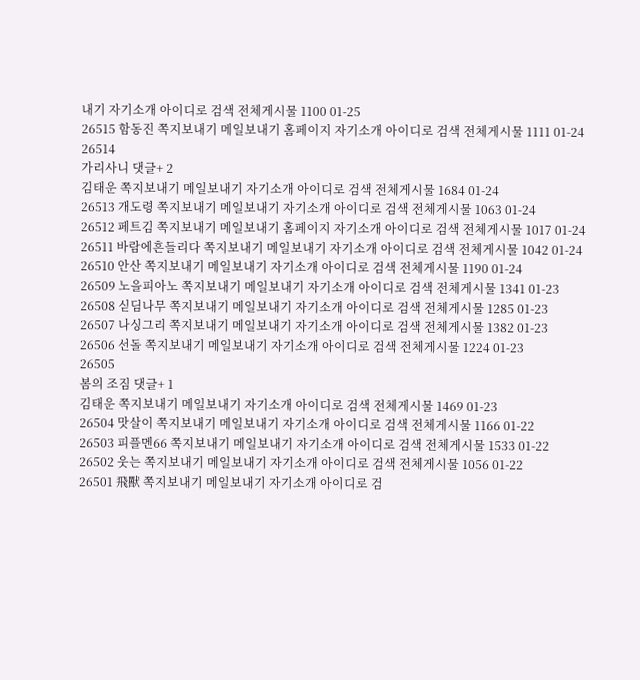내기 자기소개 아이디로 검색 전체게시물 1100 01-25
26515 함동진 쪽지보내기 메일보내기 홈페이지 자기소개 아이디로 검색 전체게시물 1111 01-24
26514
가리사니 댓글+ 2
김태운 쪽지보내기 메일보내기 자기소개 아이디로 검색 전체게시물 1684 01-24
26513 개도령 쪽지보내기 메일보내기 자기소개 아이디로 검색 전체게시물 1063 01-24
26512 페트김 쪽지보내기 메일보내기 홈페이지 자기소개 아이디로 검색 전체게시물 1017 01-24
26511 바람에흔들리다 쪽지보내기 메일보내기 자기소개 아이디로 검색 전체게시물 1042 01-24
26510 안산 쪽지보내기 메일보내기 자기소개 아이디로 검색 전체게시물 1190 01-24
26509 노을피아노 쪽지보내기 메일보내기 자기소개 아이디로 검색 전체게시물 1341 01-23
26508 싣딤나무 쪽지보내기 메일보내기 자기소개 아이디로 검색 전체게시물 1285 01-23
26507 나싱그리 쪽지보내기 메일보내기 자기소개 아이디로 검색 전체게시물 1382 01-23
26506 선돌 쪽지보내기 메일보내기 자기소개 아이디로 검색 전체게시물 1224 01-23
26505
봄의 조짐 댓글+ 1
김태운 쪽지보내기 메일보내기 자기소개 아이디로 검색 전체게시물 1469 01-23
26504 맛살이 쪽지보내기 메일보내기 자기소개 아이디로 검색 전체게시물 1166 01-22
26503 피플멘66 쪽지보내기 메일보내기 자기소개 아이디로 검색 전체게시물 1533 01-22
26502 웃는 쪽지보내기 메일보내기 자기소개 아이디로 검색 전체게시물 1056 01-22
26501 飛獸 쪽지보내기 메일보내기 자기소개 아이디로 검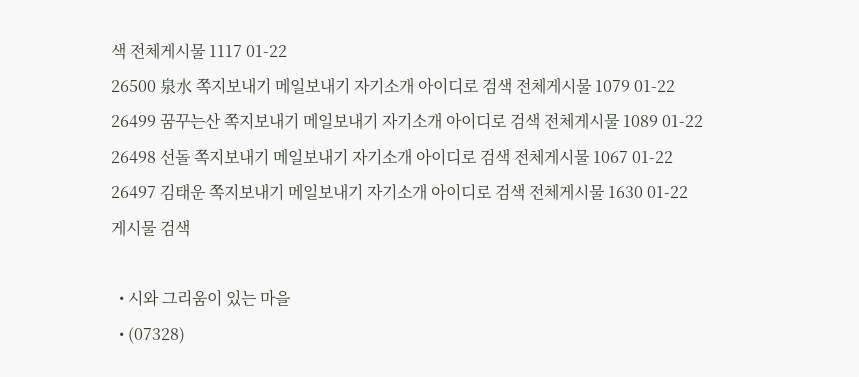색 전체게시물 1117 01-22
26500 泉水 쪽지보내기 메일보내기 자기소개 아이디로 검색 전체게시물 1079 01-22
26499 꿈꾸는산 쪽지보내기 메일보내기 자기소개 아이디로 검색 전체게시물 1089 01-22
26498 선돌 쪽지보내기 메일보내기 자기소개 아이디로 검색 전체게시물 1067 01-22
26497 김태운 쪽지보내기 메일보내기 자기소개 아이디로 검색 전체게시물 1630 01-22
게시물 검색

  • 시와 그리움이 있는 마을
  • (07328)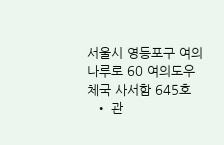서울시 영등포구 여의나루로 60 여의도우체국 사서함 645호
  • 관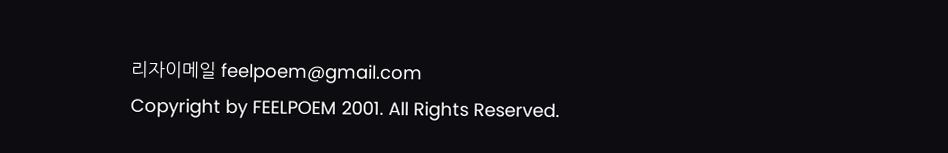리자이메일 feelpoem@gmail.com
Copyright by FEELPOEM 2001. All Rights Reserved.